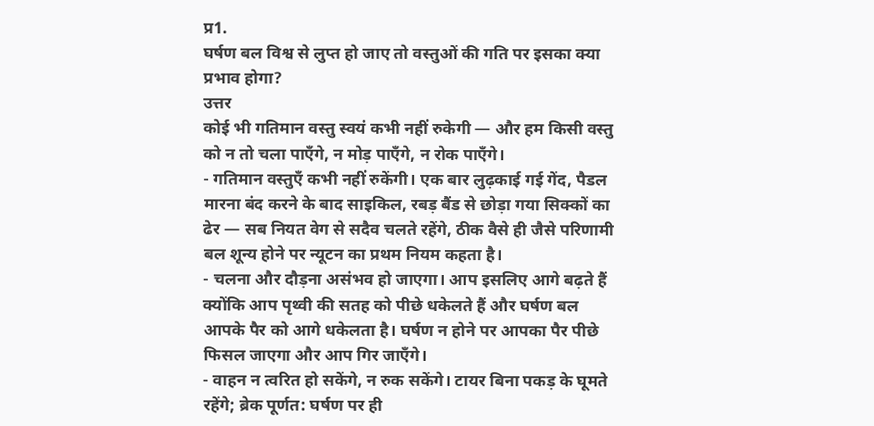प्र1.
घर्षण बल विश्व से लुप्त हो जाए तो वस्तुओं की गति पर इसका क्या प्रभाव होगा?
उत्तर
कोई भी गतिमान वस्तु स्वयं कभी नहीं रुकेगी — और हम किसी वस्तु को न तो चला पाएँगे, न मोड़ पाएँगे, न रोक पाएँगे।
- गतिमान वस्तुएँ कभी नहीं रुकेंगी। एक बार लुढ़काई गई गेंद, पैडल मारना बंद करने के बाद साइकिल, रबड़ बैंड से छोड़ा गया सिक्कों का ढेर — सब नियत वेग से सदैव चलते रहेंगे, ठीक वैसे ही जैसे परिणामी बल शून्य होने पर न्यूटन का प्रथम नियम कहता है।
- चलना और दौड़ना असंभव हो जाएगा। आप इसलिए आगे बढ़ते हैं क्योंकि आप पृथ्वी की सतह को पीछे धकेलते हैं और घर्षण बल आपके पैर को आगे धकेलता है। घर्षण न होने पर आपका पैर पीछे फिसल जाएगा और आप गिर जाएँगे।
- वाहन न त्वरित हो सकेंगे, न रुक सकेंगे। टायर बिना पकड़ के घूमते रहेंगे; ब्रेक पूर्णत: घर्षण पर ही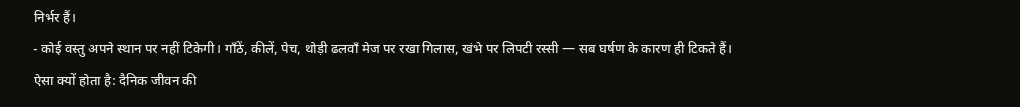निर्भर हैं।
- कोई वस्तु अपने स्थान पर नहीं टिकेगी। गाँठें, कीलें, पेच, थोड़ी ढलवाँ मेज पर रखा गिलास, खंभे पर लिपटी रस्सी — सब घर्षण के कारण ही टिकते हैं।
ऐसा क्यों होता है: दैनिक जीवन की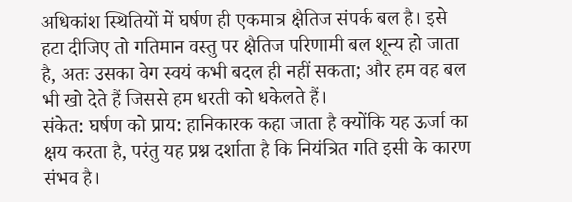अधिकांश स्थितियों में घर्षण ही एकमात्र क्षैतिज संपर्क बल है। इसे हटा दीजिए तो गतिमान वस्तु पर क्षैतिज परिणामी बल शून्य हो जाता है, अतः उसका वेग स्वयं कभी बदल ही नहीं सकता; और हम वह बल भी खो देते हैं जिससे हम धरती को धकेलते हैं।
संकेत: घर्षण को प्राय: हानिकारक कहा जाता है क्योंकि यह ऊर्जा का क्षय करता है, परंतु यह प्रश्न दर्शाता है कि नियंत्रित गति इसी के कारण संभव है।